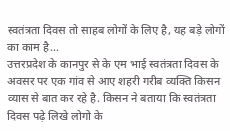स्वतंत्रता दिवस तो साहब लोगों के लिए है, यह बड़े लोगों का काम है...
उत्तरप्रदेश के कानपुर से के एम भाई स्वतंत्रता दिवस के अवसर पर एक गांव से आए शहरी गरीब व्यक्ति किसन व्यास से बात कर रहे है. किसन ने बताया कि स्वतंत्रता दिवस पढ़े लिखे लोगो के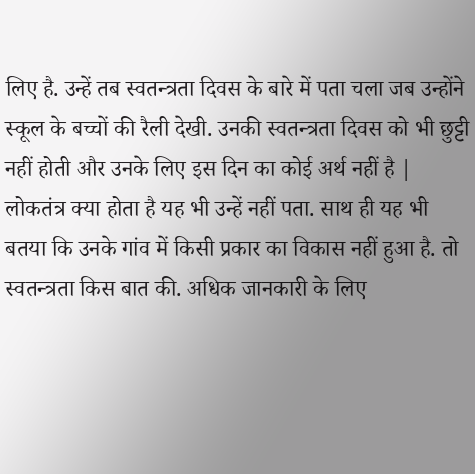लिए है. उन्हें तब स्वतन्त्रता दिवस के बारे में पता चला जब उन्होंने स्कूल के बच्चों की रैली देखी. उनकी स्वतन्त्रता दिवस को भी छुट्टी नहीं होती और उनके लिए इस दिन का कोई अर्थ नहीं है | लोकतंत्र क्या होता है यह भी उन्हें नहीं पता. साथ ही यह भी बतया कि उनके गांव में किसी प्रकार का विकास नहीं हुआ है. तो स्वतन्त्रता किस बात की. अधिक जानकारी के लिए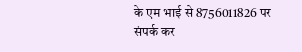के एम भाई से 8756011826 पर संपर्क कर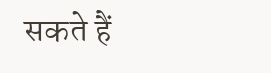सकते हैं